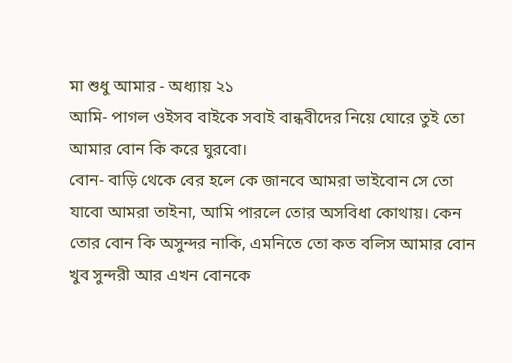মা শুধু আমার - অধ্যায় ২১
আমি- পাগল ওইসব বাইকে সবাই বান্ধবীদের নিয়ে ঘোরে তুই তো আমার বোন কি করে ঘুরবো।
বোন- বাড়ি থেকে বের হলে কে জানবে আমরা ভাইবোন সে তো যাবো আমরা তাইনা, আমি পারলে তোর অসবিধা কোথায়। কেন তোর বোন কি অসুন্দর নাকি, এমনিতে তো কত বলিস আমার বোন খুব সুন্দরী আর এখন বোনকে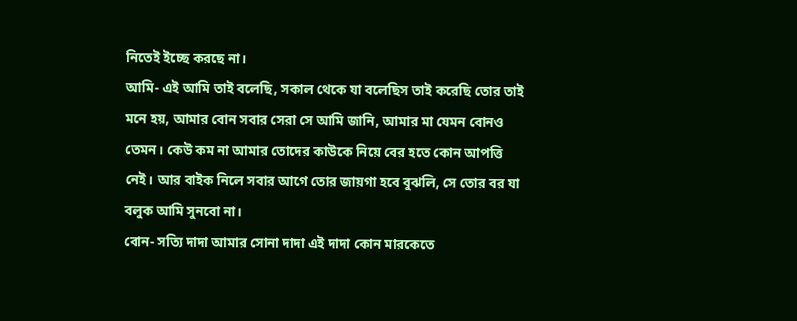নিতেই ইচ্ছে করছে না।
আমি- এই আমি তাই বলেছি, সকাল থেকে যা বলেছিস তাই করেছি তোর তাই মনে হয়, আমার বোন সবার সেরা সে আমি জানি, আমার মা যেমন বোনও তেমন। কেউ কম না আমার তোদের কাউকে নিয়ে বের হতে কোন আপত্তি নেই। আর বাইক নিলে সবার আগে তোর জায়গা হবে বুঝলি, সে তোর বর যা বলুক আমি সুনবো না।
বোন- সত্যি দাদা আমার সোনা দাদা এই দাদা কোন মারকেতে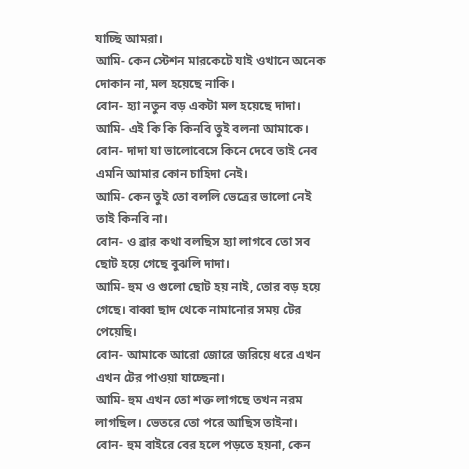যাচ্ছি আমরা।
আমি- কেন স্টেশন মারকেটে যাই ওখানে অনেক দোকান না, মল হয়েছে নাকি।
বোন- হ্যা নতুন বড় একটা মল হয়েছে দাদা।
আমি- এই কি কি কিনবি তুই বলনা আমাকে।
বোন- দাদা যা ভালোবেসে কিনে দেবে তাই নেব এমনি আমার কোন চাহিদা নেই।
আমি- কেন তুই তো বললি ভেত্রের ভালো নেই তাই কিনবি না।
বোন- ও ব্রার কথা বলছিস হ্যা লাগবে তো সব ছোট হয়ে গেছে বুঝলি দাদা।
আমি- হুম ও গুলো ছোট হয় নাই, তোর বড় হয়ে গেছে। বাব্বা ছাদ থেকে নামানোর সময় টের পেয়েছি।
বোন- আমাকে আরো জোরে জরিয়ে ধরে এখন এখন টের পাওয়া যাচ্ছেনা।
আমি- হুম এখন তো শক্ত লাগছে তখন নরম লাগছিল। ভেতরে তো পরে আছিস তাইনা।
বোন- হুম বাইরে বের হলে পড়তে হয়না, কেন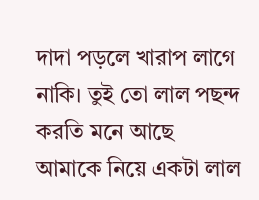দাদা পড়লে খারাপ লাগে নাকি। তুই তো লাল পছন্দ করতি মনে আছে আমাকে নিয়ে একটা লাল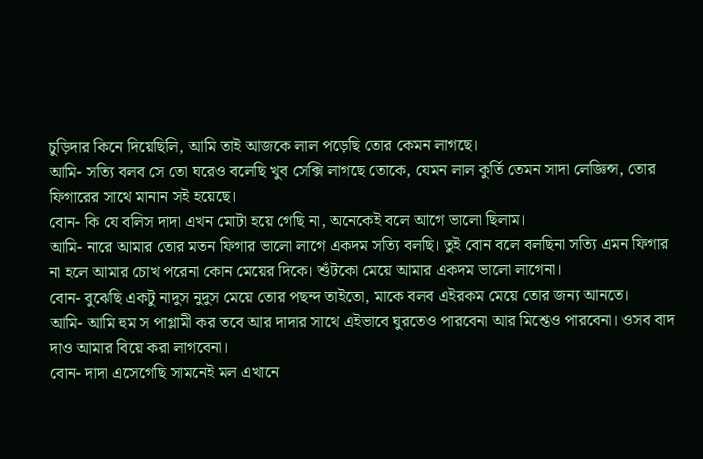চুড়িদার কিনে দিয়েছিলি, আমি তাই আজকে লাল পড়েছি তোর কেমন লাগছে।
আমি- সত্যি বলব সে তো ঘরেও বলেছি খুব সেক্সি লাগছে তোকে, যেমন লাল কুর্তি তেমন সাদা লেজ্ঞিন্স, তোর ফিগারের সাথে মানান সই হয়েছে।
বোন- কি যে বলিস দাদা এখন মোটা হয়ে গেছি না, অনেকেই বলে আগে ভালো ছিলাম।
আমি- নারে আমার তোর মতন ফিগার ভালো লাগে একদম সত্যি বলছি। তুই বোন বলে বলছিনা সত্যি এমন ফিগার না হলে আমার চোখ পরেনা কোন মেয়ের দিকে। শুঁটকো মেয়ে আমার একদম ভালো লাগেনা।
বোন- বুঝেছি একটু নাদুস নুদুস মেয়ে তোর পছন্দ তাইতো, মাকে বলব এইরকম মেয়ে তোর জন্য আনতে।
আমি- আমি হুম স পাগ্লামী কর তবে আর দাদার সাথে এইভাবে ঘুরতেও পারবেনা আর মিশ্তেও পারবেনা। ওসব বাদ দাও আমার বিয়ে করা লাগবেনা।
বোন- দাদা এসেগেছি সামনেই মল এখানে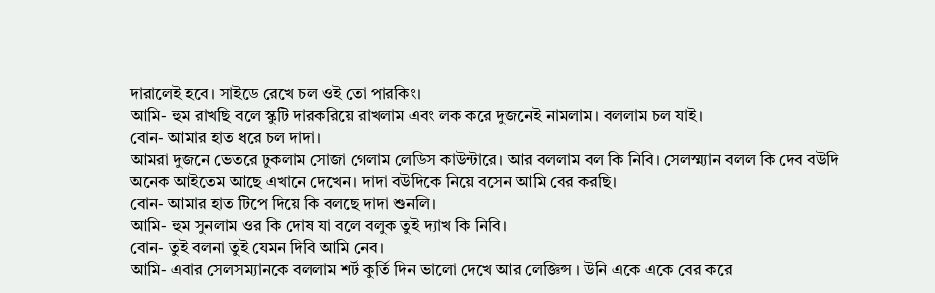দারালেই হবে। সাইডে রেখে চল ওই তো পারকিং।
আমি- হুম রাখছি বলে স্কুটি দারকরিয়ে রাখলাম এবং লক করে দুজনেই নামলাম। বললাম চল যাই।
বোন- আমার হাত ধরে চল দাদা।
আমরা দুজনে ভেতরে ঢুকলাম সোজা গেলাম লেডিস কাউন্টারে। আর বললাম বল কি নিবি। সেলস্ম্যান বলল কি দেব বউদি অনেক আইতেম আছে এখানে দেখেন। দাদা বউদিকে নিয়ে বসেন আমি বের করছি।
বোন- আমার হাত টিপে দিয়ে কি বলছে দাদা শুনলি।
আমি- হুম সুনলাম ওর কি দোষ যা বলে বলুক তুই দ্যাখ কি নিবি।
বোন- তুই বলনা তুই যেমন দিবি আমি নেব।
আমি- এবার সেলসম্যানকে বললাম শর্ট কুর্তি দিন ভালো দেখে আর লেজ্ঞিন্স । উনি একে একে বের করে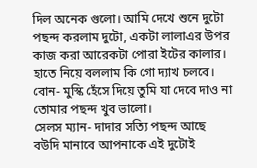দিল অনেক গুলো। আমি দেখে শুনে দুটো পছন্দ করলাম দুটো, একটা লালাএর উপর কাজ করা আরেকটা পোরা ইটের কালার। হাতে নিয়ে বললাম কি গো দ্যাখ চলবে।
বোন- মুস্কি হেঁসে দিয়ে তুমি যা দেবে দাও না তোমার পছন্দ খুব ভালো।
সেলস ম্যান- দাদার সত্যি পছন্দ আছে বউদি মানাবে আপনাকে এই দুটোই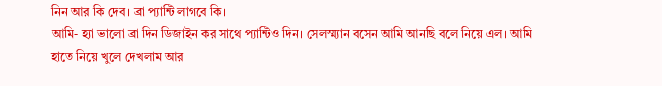নিন আর কি দেব। ব্রা প্যান্টি লাগবে কি।
আমি- হ্যা ভালো ব্রা দিন ডিজাইন কর সাথে প্যান্টিও দিন। সেলস্ম্যান বসেন আমি আনছি বলে নিয়ে এল। আমি হাতে নিয়ে খুলে দেখলাম আর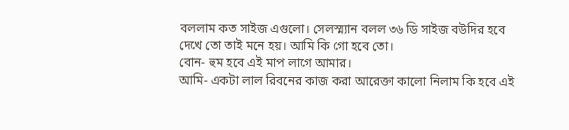বললাম কত সাইজ এগুলো। সেলস্ম্যান বলল ৩৬ ডি সাইজ বউদির হবে দেখে তো তাই মনে হয়। আমি কি গো হবে তো।
বোন- হুম হবে এই মাপ লাগে আমার।
আমি- একটা লাল রিবনের কাজ করা আরেক্তা কালো নিলাম কি হবে এই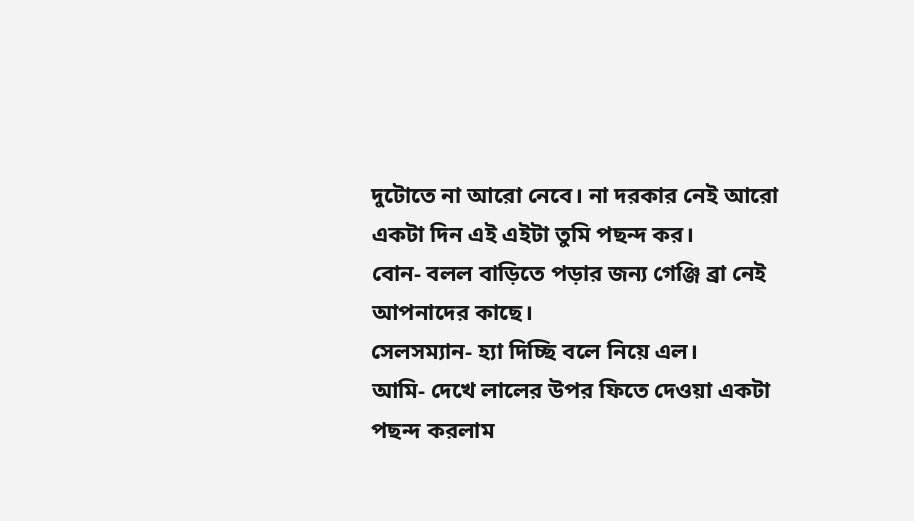দুটোতে না আরো নেবে। না দরকার নেই আরো একটা দিন এই এইটা তুমি পছন্দ কর।
বোন- বলল বাড়িতে পড়ার জন্য গেঞ্জি ব্রা নেই আপনাদের কাছে।
সেলসম্যান- হ্যা দিচ্ছি বলে নিয়ে এল।
আমি- দেখে লালের উপর ফিতে দেওয়া একটা পছন্দ করলাম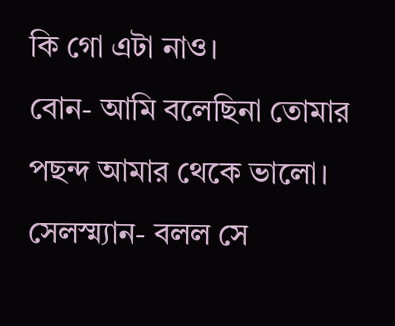কি গো এটা নাও।
বোন- আমি বলেছিনা তোমার পছন্দ আমার থেকে ভালো।
সেলস্ম্যান- বলল সে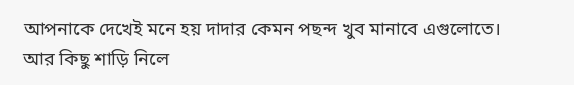আপনাকে দেখেই মনে হয় দাদার কেমন পছন্দ খুব মানাবে এগুলোতে। আর কিছু শাড়ি নিলে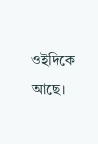ওইদিকে আছে।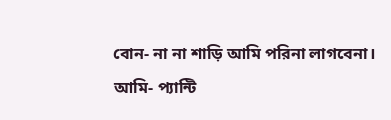বোন- না না শাড়ি আমি পরিনা লাগবেনা।
আমি- প্যান্টি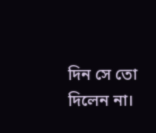দিন সে তো দিলেন না।